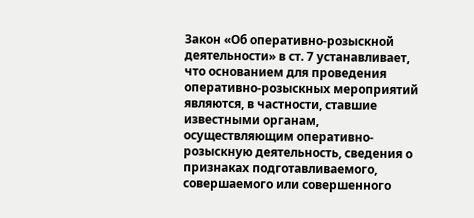Закон «Об оперативно-розыскной деятельности» в ст. 7 устанавливает, что основанием для проведения оперативно-розыскных мероприятий являются, в частности, ставшие известными органам, осуществляющим оперативно-розыскную деятельность, сведения о признаках подготавливаемого, совершаемого или совершенного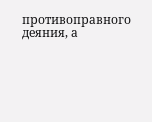противоправного деяния, а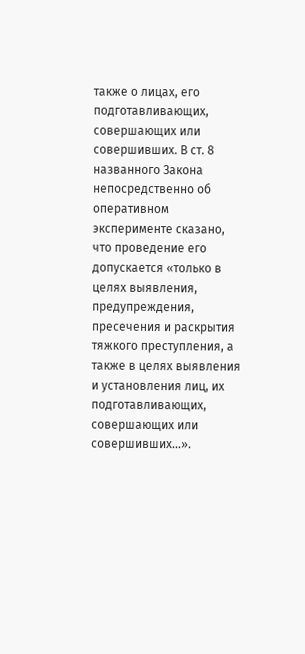также о лицах, его подготавливающих, совершающих или совершивших. В ст. 8 названного Закона непосредственно об оперативном эксперименте сказано, что проведение его допускается «только в целях выявления, предупреждения, пресечения и раскрытия тяжкого преступления, а также в целях выявления и установления лиц, их подготавливающих, совершающих или совершивших…».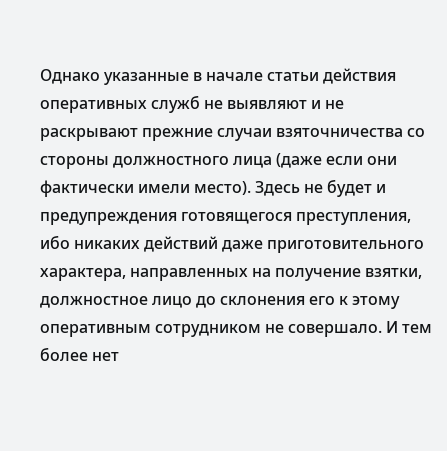Однако указанные в начале статьи действия оперативных служб не выявляют и не раскрывают прежние случаи взяточничества со стороны должностного лица (даже если они фактически имели место). Здесь не будет и предупреждения готовящегося преступления, ибо никаких действий даже приготовительного характера, направленных на получение взятки, должностное лицо до склонения его к этому оперативным сотрудником не совершало. И тем более нет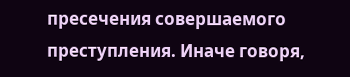пресечения совершаемого преступления. Иначе говоря,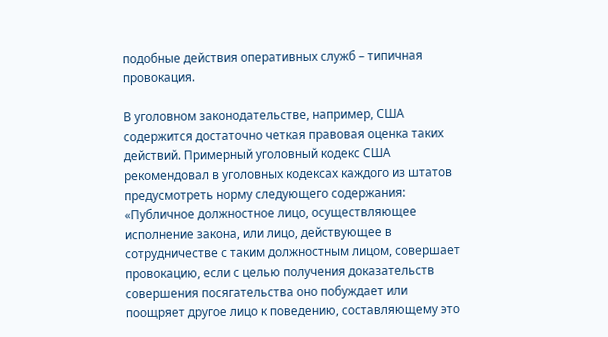подобные действия оперативных служб – типичная провокация.

В уголовном законодательстве, например, США содержится достаточно четкая правовая оценка таких действий. Примерный уголовный кодекс США рекомендовал в уголовных кодексах каждого из штатов предусмотреть норму следующего содержания: «Публичное должностное лицо, осуществляющее исполнение закона, или лицо, действующее в сотрудничестве с таким должностным лицом, совершает провокацию, если с целью получения доказательств совершения посягательства оно побуждает или поощряет другое лицо к поведению, составляющему это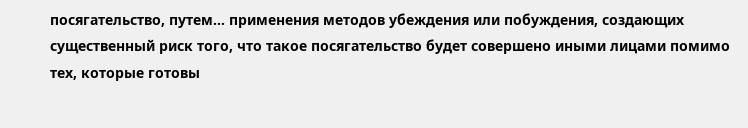посягательство, путем… применения методов убеждения или побуждения, создающих существенный риск того, что такое посягательство будет совершено иными лицами помимо тех, которые готовы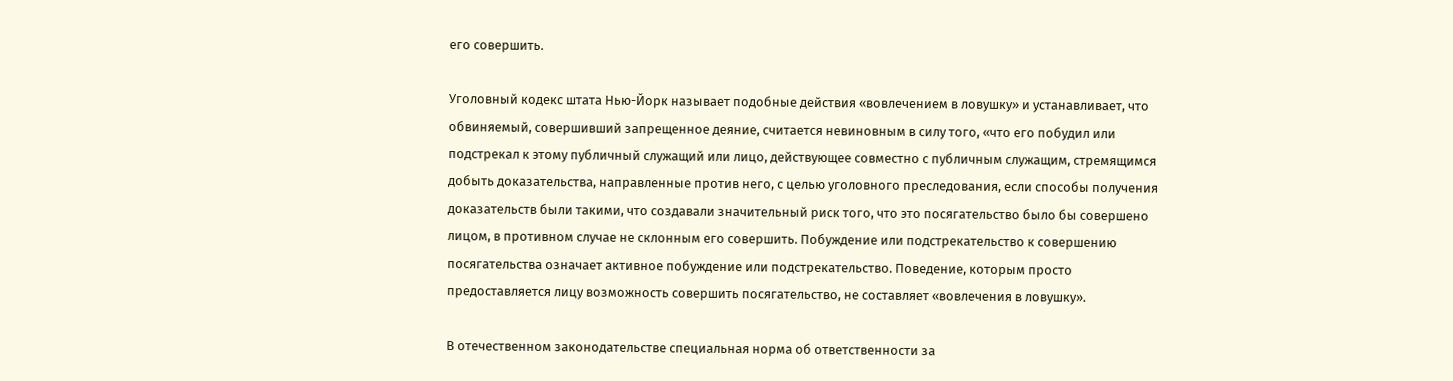его совершить.

Уголовный кодекс штата Нью-Йорк называет подобные действия «вовлечением в ловушку» и устанавливает, что обвиняемый, совершивший запрещенное деяние, считается невиновным в силу того, «что его побудил или подстрекал к этому публичный служащий или лицо, действующее совместно с публичным служащим, стремящимся добыть доказательства, направленные против него, с целью уголовного преследования, если способы получения доказательств были такими, что создавали значительный риск того, что это посягательство было бы совершено лицом, в противном случае не склонным его совершить. Побуждение или подстрекательство к совершению посягательства означает активное побуждение или подстрекательство. Поведение, которым просто предоставляется лицу возможность совершить посягательство, не составляет «вовлечения в ловушку».

В отечественном законодательстве специальная норма об ответственности за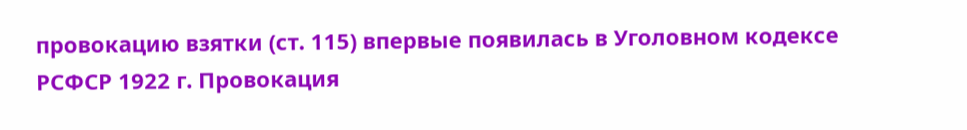провокацию взятки (ст. 115) впервые появилась в Уголовном кодексе РСФСР 1922 г. Провокация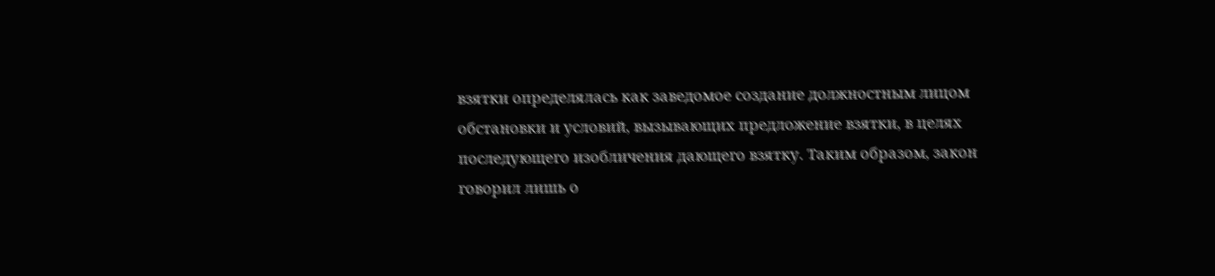взятки определялась как заведомое создание должностным лицом обстановки и условий, вызывающих предложение взятки, в целях последующего изобличения дающего взятку. Таким образом, закон говорил лишь о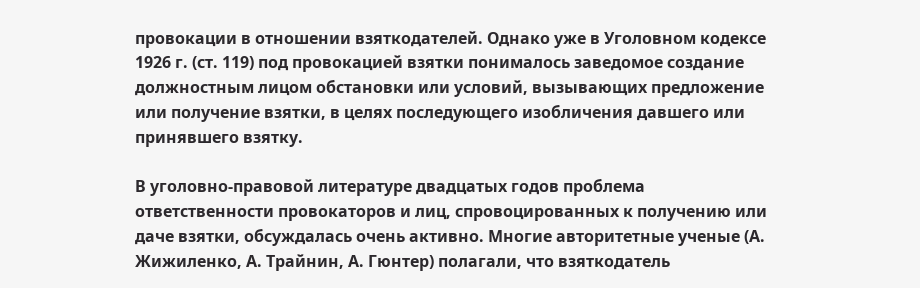провокации в отношении взяткодателей. Однако уже в Уголовном кодексе 1926 г. (ст. 119) под провокацией взятки понималось заведомое создание должностным лицом обстановки или условий, вызывающих предложение или получение взятки, в целях последующего изобличения давшего или принявшего взятку.

В уголовно-правовой литературе двадцатых годов проблема ответственности провокаторов и лиц, спровоцированных к получению или даче взятки, обсуждалась очень активно. Многие авторитетные ученые (А. Жижиленко, А. Трайнин, А. Гюнтер) полагали, что взяткодатель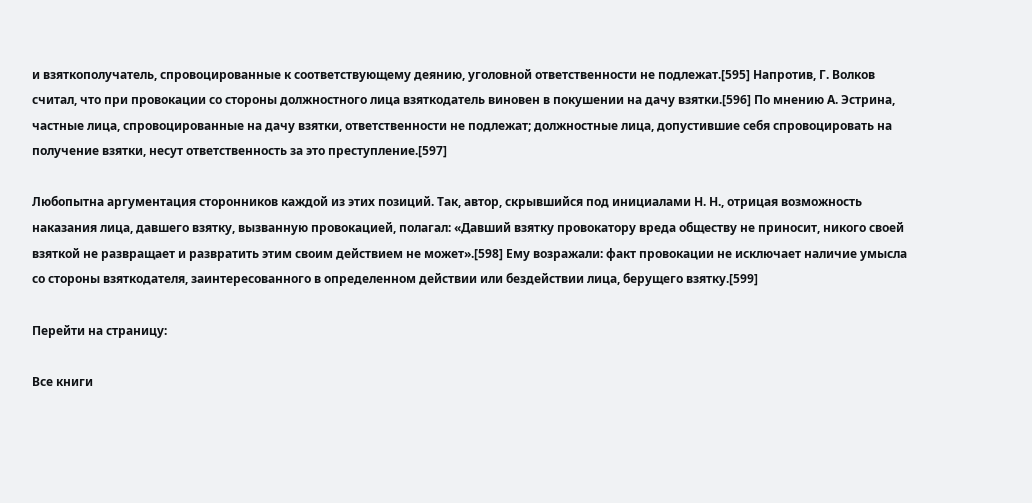и взяткополучатель, спровоцированные к соответствующему деянию, уголовной ответственности не подлежат.[595] Напротив, Г. Волков считал, что при провокации со стороны должностного лица взяткодатель виновен в покушении на дачу взятки.[596] По мнению А. Эстрина, частные лица, спровоцированные на дачу взятки, ответственности не подлежат; должностные лица, допустившие себя спровоцировать на получение взятки, несут ответственность за это преступление.[597]

Любопытна аргументация сторонников каждой из этих позиций. Так, автор, скрывшийся под инициалами Н. Н., отрицая возможность наказания лица, давшего взятку, вызванную провокацией, полагал: «Давший взятку провокатору вреда обществу не приносит, никого своей взяткой не развращает и развратить этим своим действием не может».[598] Ему возражали: факт провокации не исключает наличие умысла со стороны взяткодателя, заинтересованного в определенном действии или бездействии лица, берущего взятку.[599]

Перейти на страницу:

Все книги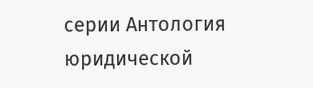серии Антология юридической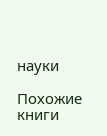науки

Похожие книги